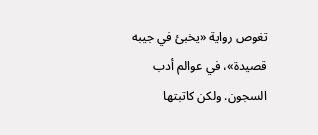تغوص رواية «يخبئ في جيبه قصيدة»، في عوالم أدب السجون. ولكن كاتبتها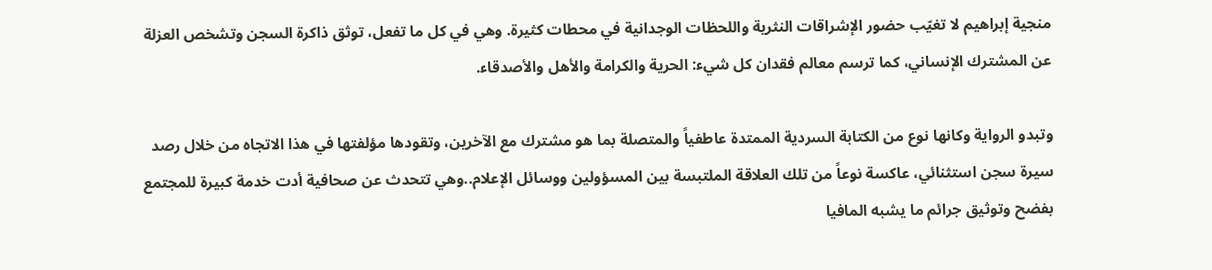منجية إبراهيم لا تغيّب حضور الإشراقات النثرية واللحظات الوجدانية في محطات كثيرة. وهي في كل ما تفعل، توثق ذاكرة السجن وتشخص العزلة عن المشترك الإنساني، كما ترسم معالم فقدان كل شيء: الحرية والكرامة والأهل والأصدقاء.

وتبدو الرواية وكانها نوع من الكتابة السردية الممتدة عاطفياً والمتصلة بما هو مشترك مع الآخرين، وتقودها مؤلفتها في هذا الاتجاه من خلال رصد سيرة سجن استثنائي، عاكسة نوعاً من تلك العلاقة الملتبسة بين المسؤولين ووسائل الإعلام..وهي تتحدث عن صحافية أدت خدمة كبيرة للمجتمع بفضح وتوثيق جرائم ما يشبه المافيا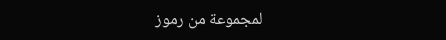لمجموعة من رموز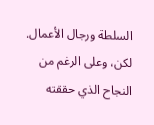السلطة ورجال الأعمال. لكن، وعلى الرغم من النجاح الذي حققته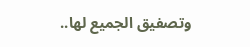وتصفيق الجميع لها..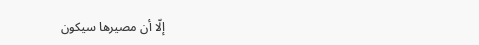إلّا أن مصيرها سيكون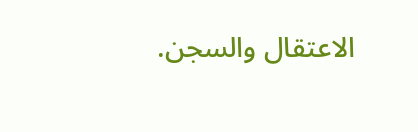الاعتقال والسجن.